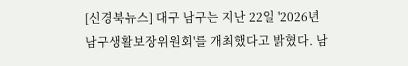[신경북뉴스] 대구 남구는 지난 22일 '2026년 남구생활보장위원회'를 개최했다고 밝혔다. 남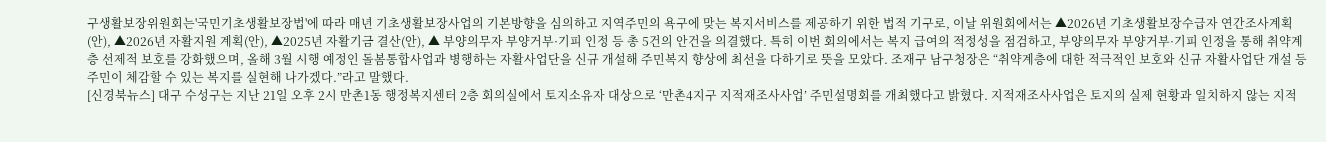구생활보장위원회는'국민기초생활보장법'에 따라 매년 기초생활보장사업의 기본방향을 심의하고 지역주민의 욕구에 맞는 복지서비스를 제공하기 위한 법적 기구로, 이날 위원회에서는 ▲2026년 기초생활보장수급자 연간조사계획(안), ▲2026년 자활지원 계획(안), ▲2025년 자활기금 결산(안), ▲ 부양의무자 부양거부·기피 인정 등 총 5건의 안건을 의결했다. 특히 이번 회의에서는 복지 급여의 적정성을 점검하고, 부양의무자 부양거부·기피 인정을 통해 취약계층 선제적 보호를 강화했으며, 올해 3월 시행 예정인 돌봄통합사업과 병행하는 자활사업단을 신규 개설해 주민복지 향상에 최선을 다하기로 뜻을 모았다. 조재구 남구청장은 “취약계층에 대한 적극적인 보호와 신규 자활사업단 개설 등 주민이 체감할 수 있는 복지를 실현해 나가겠다.”라고 말했다.
[신경북뉴스] 대구 수성구는 지난 21일 오후 2시 만촌1동 행정복지센터 2층 회의실에서 토지소유자 대상으로 ‘만촌4지구 지적재조사사업’ 주민설명회를 개최했다고 밝혔다. 지적재조사사업은 토지의 실제 현황과 일치하지 않는 지적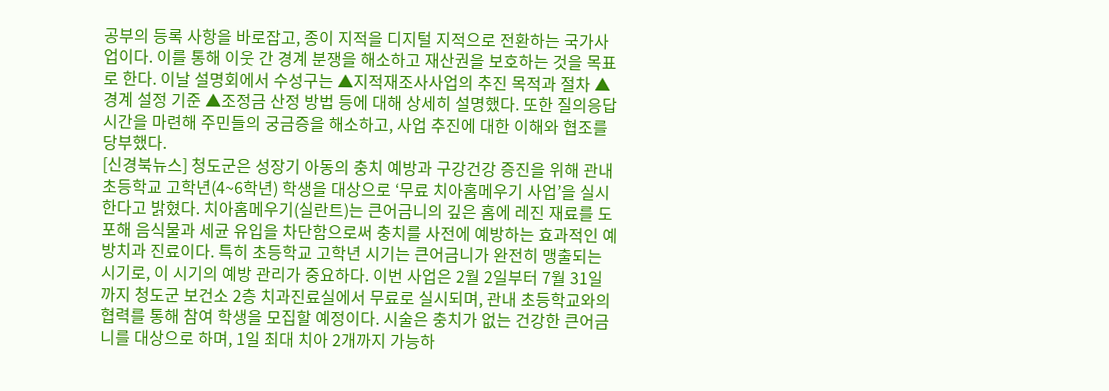공부의 등록 사항을 바로잡고, 종이 지적을 디지털 지적으로 전환하는 국가사업이다. 이를 통해 이웃 간 경계 분쟁을 해소하고 재산권을 보호하는 것을 목표로 한다. 이날 설명회에서 수성구는 ▲지적재조사사업의 추진 목적과 절차 ▲경계 설정 기준 ▲조정금 산정 방법 등에 대해 상세히 설명했다. 또한 질의응답 시간을 마련해 주민들의 궁금증을 해소하고, 사업 추진에 대한 이해와 협조를 당부했다.
[신경북뉴스] 청도군은 성장기 아동의 충치 예방과 구강건강 증진을 위해 관내 초등학교 고학년(4~6학년) 학생을 대상으로 ‘무료 치아홈메우기 사업’을 실시한다고 밝혔다. 치아홈메우기(실란트)는 큰어금니의 깊은 홈에 레진 재료를 도포해 음식물과 세균 유입을 차단함으로써 충치를 사전에 예방하는 효과적인 예방치과 진료이다. 특히 초등학교 고학년 시기는 큰어금니가 완전히 맹출되는 시기로, 이 시기의 예방 관리가 중요하다. 이번 사업은 2월 2일부터 7월 31일까지 청도군 보건소 2층 치과진료실에서 무료로 실시되며, 관내 초등학교와의 협력를 통해 참여 학생을 모집할 예정이다. 시술은 충치가 없는 건강한 큰어금니를 대상으로 하며, 1일 최대 치아 2개까지 가능하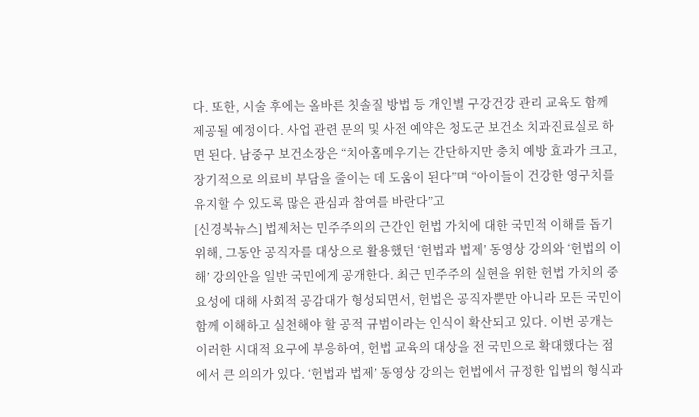다. 또한, 시술 후에는 올바른 칫솔질 방법 등 개인별 구강건강 관리 교육도 함께 제공될 예정이다. 사업 관련 문의 및 사전 예약은 청도군 보건소 치과진료실로 하면 된다. 남중구 보건소장은 “치아홈메우기는 간단하지만 충치 예방 효과가 크고, 장기적으로 의료비 부담을 줄이는 데 도움이 된다”며 “아이들이 건강한 영구치를 유지할 수 있도록 많은 관심과 참여를 바란다”고
[신경북뉴스] 법제처는 민주주의의 근간인 헌법 가치에 대한 국민적 이해를 돕기 위해, 그동안 공직자를 대상으로 활용했던 ‘헌법과 법제’ 동영상 강의와 ‘헌법의 이해’ 강의안을 일반 국민에게 공개한다. 최근 민주주의 실현을 위한 헌법 가치의 중요성에 대해 사회적 공감대가 형성되면서, 헌법은 공직자뿐만 아니라 모든 국민이 함께 이해하고 실천해야 할 공적 규범이라는 인식이 확산되고 있다. 이번 공개는 이러한 시대적 요구에 부응하여, 헌법 교육의 대상을 전 국민으로 확대했다는 점에서 큰 의의가 있다. ‘헌법과 법제’ 동영상 강의는 헌법에서 규정한 입법의 형식과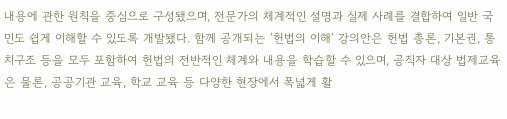내용에 관한 원칙을 중심으로 구성됐으며, 전문가의 체계적인 설명과 실제 사례를 결합하여 일반 국민도 쉽게 이해할 수 있도록 개발됐다. 함께 공개되는 ‘헌법의 이해’ 강의안은 헌법 총론, 기본권, 통치구조 등을 모두 포함하여 헌법의 전반적인 체계와 내용을 학습할 수 있으며, 공직자 대상 법제교육은 물론, 공공기관 교육, 학교 교육 등 다양한 현장에서 폭넓게 활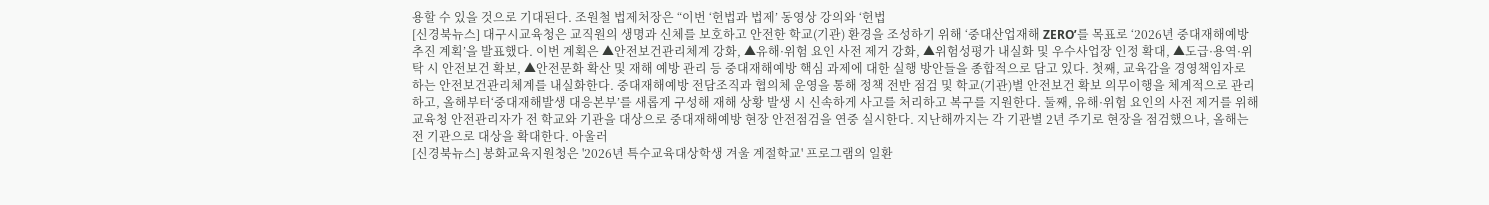용할 수 있을 것으로 기대된다. 조원철 법제처장은 “이번 ‘헌법과 법제’ 동영상 강의와 ‘헌법
[신경북뉴스] 대구시교육청은 교직원의 생명과 신체를 보호하고 안전한 학교(기관) 환경을 조성하기 위해 ‘중대산업재해 ZERO’를 목표로 ‘2026년 중대재해예방 추진 계획’을 발표했다. 이번 계획은 ▲안전보건관리체계 강화, ▲유해·위험 요인 사전 제거 강화, ▲위험성평가 내실화 및 우수사업장 인정 확대, ▲도급·용역·위탁 시 안전보건 확보, ▲안전문화 확산 및 재해 예방 관리 등 중대재해예방 핵심 과제에 대한 실행 방안들을 종합적으로 담고 있다. 첫째, 교육감을 경영책임자로 하는 안전보건관리체계를 내실화한다. 중대재해예방 전담조직과 협의체 운영을 통해 정책 전반 점검 및 학교(기관)별 안전보건 확보 의무이행을 체계적으로 관리하고, 올해부터‘중대재해발생 대응본부’를 새롭게 구성해 재해 상황 발생 시 신속하게 사고를 처리하고 복구를 지원한다. 둘째, 유해·위험 요인의 사전 제거를 위해 교육청 안전관리자가 전 학교와 기관을 대상으로 중대재해예방 현장 안전점검을 연중 실시한다. 지난해까지는 각 기관별 2년 주기로 현장을 점검했으나, 올해는 전 기관으로 대상을 확대한다. 아울러
[신경북뉴스] 봉화교육지원청은 '2026년 특수교육대상학생 겨울 계절학교' 프로그램의 일환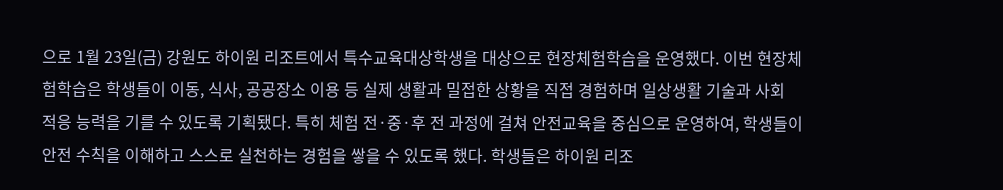으로 1월 23일(금) 강원도 하이원 리조트에서 특수교육대상학생을 대상으로 현장체험학습을 운영했다. 이번 현장체험학습은 학생들이 이동, 식사, 공공장소 이용 등 실제 생활과 밀접한 상황을 직접 경험하며 일상생활 기술과 사회 적응 능력을 기를 수 있도록 기획됐다. 특히 체험 전·중·후 전 과정에 걸쳐 안전교육을 중심으로 운영하여, 학생들이 안전 수칙을 이해하고 스스로 실천하는 경험을 쌓을 수 있도록 했다. 학생들은 하이원 리조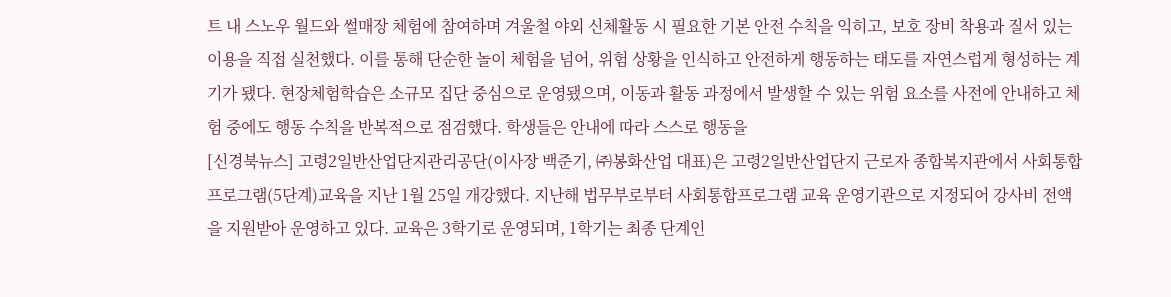트 내 스노우 월드와 썰매장 체험에 참여하며 겨울철 야외 신체활동 시 필요한 기본 안전 수칙을 익히고, 보호 장비 착용과 질서 있는 이용을 직접 실천했다. 이를 통해 단순한 놀이 체험을 넘어, 위험 상황을 인식하고 안전하게 행동하는 태도를 자연스럽게 형성하는 계기가 됐다. 현장체험학습은 소규모 집단 중심으로 운영됐으며, 이동과 활동 과정에서 발생할 수 있는 위험 요소를 사전에 안내하고 체험 중에도 행동 수칙을 반복적으로 점검했다. 학생들은 안내에 따라 스스로 행동을
[신경북뉴스] 고령2일반산업단지관리공단(이사장 백준기, ㈜봉화산업 대표)은 고령2일반산업단지 근로자 종합복지관에서 사회통합프로그램(5단계)교육을 지난 1월 25일 개강했다. 지난해 법무부로부터 사회통합프로그램 교육 운영기관으로 지정되어 강사비 전액을 지원받아 운영하고 있다. 교육은 3학기로 운영되며, 1학기는 최종 단계인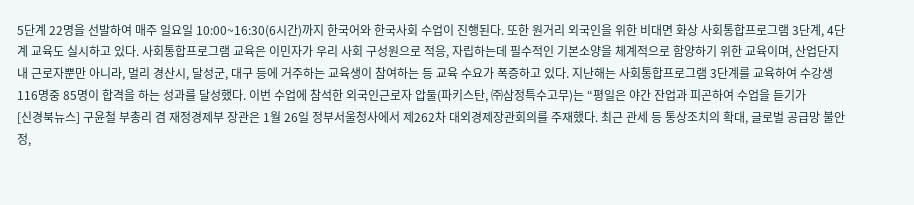5단계 22명을 선발하여 매주 일요일 10:00~16:30(6시간)까지 한국어와 한국사회 수업이 진행된다. 또한 원거리 외국인을 위한 비대면 화상 사회통합프로그램 3단계, 4단계 교육도 실시하고 있다. 사회통합프로그램 교육은 이민자가 우리 사회 구성원으로 적응, 자립하는데 필수적인 기본소양을 체계적으로 함양하기 위한 교육이며, 산업단지 내 근로자뿐만 아니라, 멀리 경산시, 달성군, 대구 등에 거주하는 교육생이 참여하는 등 교육 수요가 폭증하고 있다. 지난해는 사회통합프로그램 3단계를 교육하여 수강생 116명중 85명이 합격을 하는 성과를 달성했다. 이번 수업에 참석한 외국인근로자 압둘(파키스탄, ㈜삼정특수고무)는 “평일은 야간 잔업과 피곤하여 수업을 듣기가
[신경북뉴스] 구윤철 부총리 겸 재정경제부 장관은 1월 26일 정부서울청사에서 제262차 대외경제장관회의를 주재했다. 최근 관세 등 통상조치의 확대, 글로벌 공급망 불안정,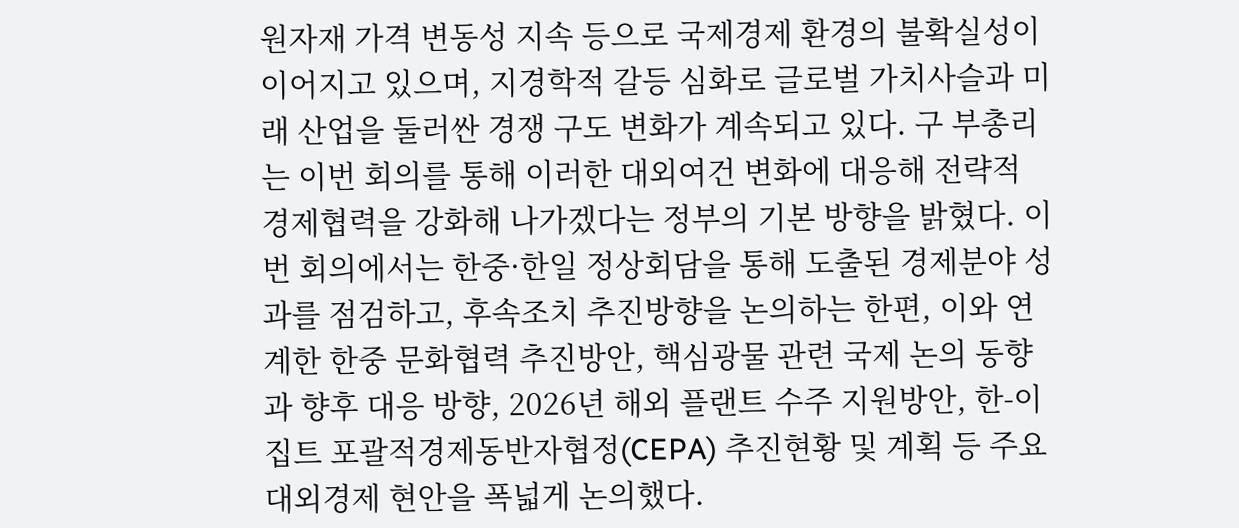원자재 가격 변동성 지속 등으로 국제경제 환경의 불확실성이 이어지고 있으며, 지경학적 갈등 심화로 글로벌 가치사슬과 미래 산업을 둘러싼 경쟁 구도 변화가 계속되고 있다. 구 부총리는 이번 회의를 통해 이러한 대외여건 변화에 대응해 전략적 경제협력을 강화해 나가겠다는 정부의 기본 방향을 밝혔다. 이번 회의에서는 한중·한일 정상회담을 통해 도출된 경제분야 성과를 점검하고, 후속조치 추진방향을 논의하는 한편, 이와 연계한 한중 문화협력 추진방안, 핵심광물 관련 국제 논의 동향과 향후 대응 방향, 2026년 해외 플랜트 수주 지원방안, 한-이집트 포괄적경제동반자협정(CEPA) 추진현황 및 계획 등 주요 대외경제 현안을 폭넓게 논의했다.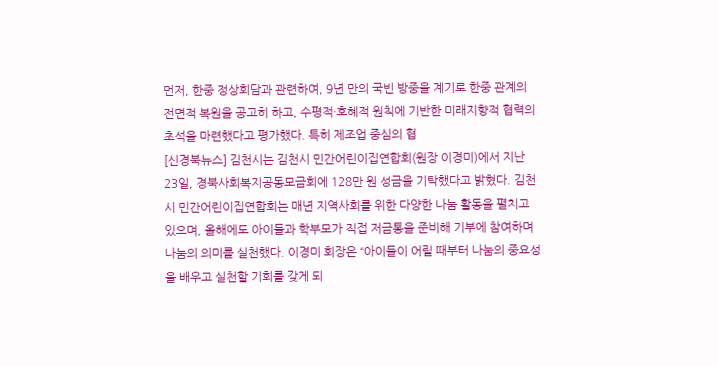먼저, 한중 정상회담과 관련하여, 9년 만의 국빈 방중을 계기로 한중 관계의 전면적 복원을 공고히 하고, 수평적·호혜적 원칙에 기반한 미래지향적 협력의 초석을 마련했다고 평가했다. 특히 제조업 중심의 협
[신경북뉴스] 김천시는 김천시 민간어린이집연합회(원장 이경미)에서 지난 23일, 경북사회복지공동모금회에 128만 원 성금을 기탁했다고 밝혔다. 김천시 민간어린이집연합회는 매년 지역사회를 위한 다양한 나눔 활동을 펼치고 있으며, 올해에도 아이들과 학부모가 직접 저금통을 준비해 기부에 참여하며 나눔의 의미를 실천했다. 이경미 회장은 “아이들이 어릴 때부터 나눔의 중요성을 배우고 실천할 기회를 갖게 되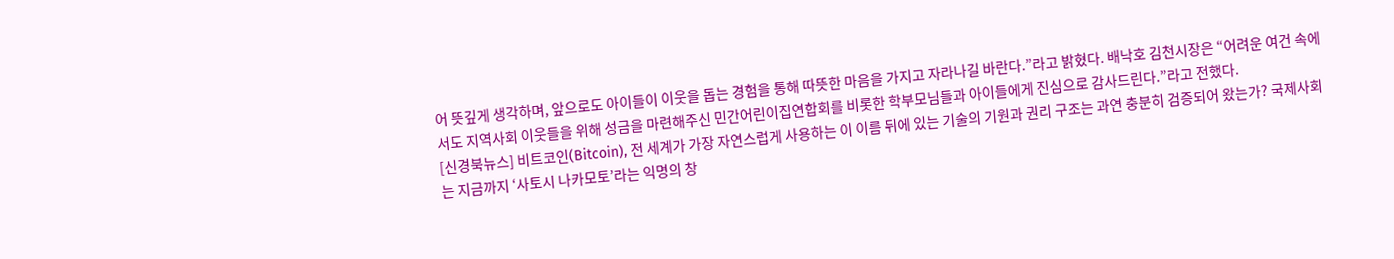어 뜻깊게 생각하며, 앞으로도 아이들이 이웃을 돕는 경험을 통해 따뜻한 마음을 가지고 자라나길 바란다.”라고 밝혔다. 배낙호 김천시장은 “어려운 여건 속에서도 지역사회 이웃들을 위해 성금을 마련해주신 민간어린이집연합회를 비롯한 학부모님들과 아이들에게 진심으로 감사드린다.”라고 전했다.
[신경북뉴스] 비트코인(Bitcoin), 전 세계가 가장 자연스럽게 사용하는 이 이름 뒤에 있는 기술의 기원과 권리 구조는 과연 충분히 검증되어 왔는가? 국제사회는 지금까지 ‘사토시 나카모토’라는 익명의 창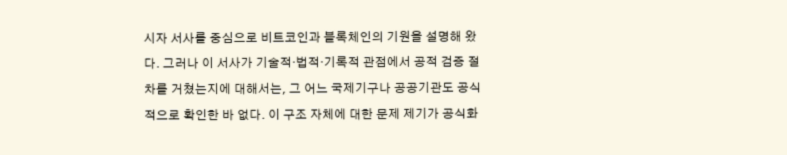시자 서사를 중심으로 비트코인과 블록체인의 기원을 설명해 왔다. 그러나 이 서사가 기술적·법적·기록적 관점에서 공적 검증 절차를 거쳤는지에 대해서는, 그 어느 국제기구나 공공기관도 공식적으로 확인한 바 없다. 이 구조 자체에 대한 문제 제기가 공식화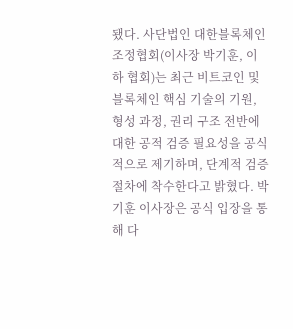됐다. 사단법인 대한블록체인조정협회(이사장 박기훈, 이하 협회)는 최근 비트코인 및 블록체인 핵심 기술의 기원, 형성 과정, 권리 구조 전반에 대한 공적 검증 필요성을 공식적으로 제기하며, 단계적 검증 절차에 착수한다고 밝혔다. 박기훈 이사장은 공식 입장을 통해 다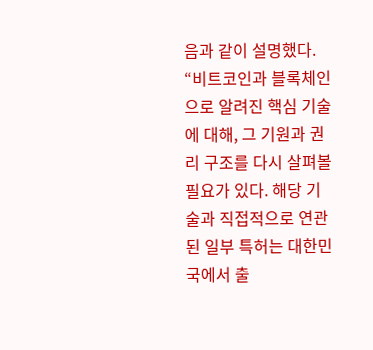음과 같이 설명했다. “비트코인과 블록체인으로 알려진 핵심 기술에 대해, 그 기원과 권리 구조를 다시 살펴볼 필요가 있다. 해당 기술과 직접적으로 연관된 일부 특허는 대한민국에서 출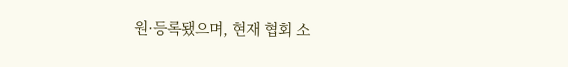원·등록됐으며, 현재 협회 소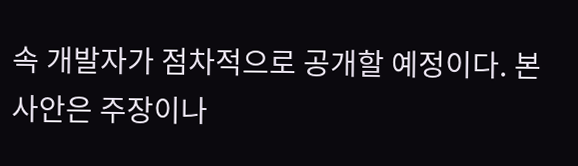속 개발자가 점차적으로 공개할 예정이다. 본 사안은 주장이나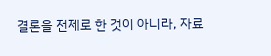결론을 전제로 한 것이 아니라, 자료